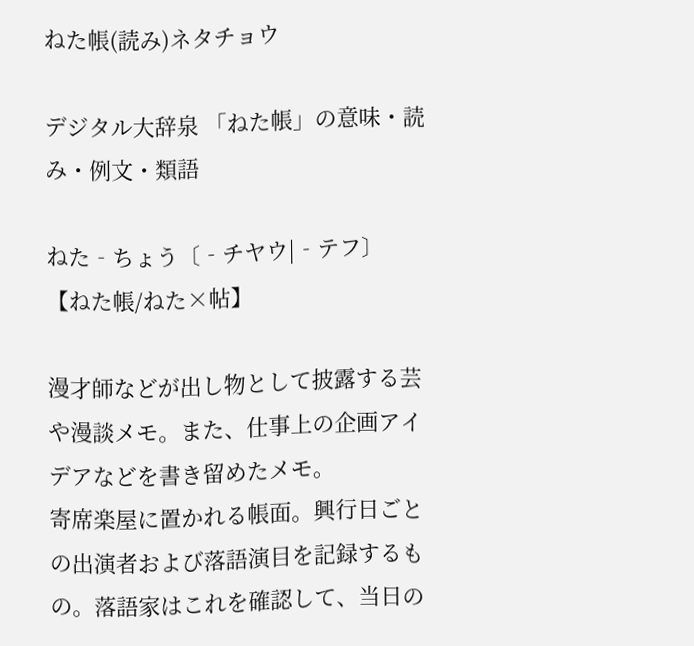ねた帳(読み)ネタチョウ

デジタル大辞泉 「ねた帳」の意味・読み・例文・類語

ねた‐ちょう〔‐チヤウ|‐テフ〕【ねた帳/ねた×帖】

漫才師などが出し物として披露する芸や漫談メモ。また、仕事上の企画アイデアなどを書き留めたメモ。
寄席楽屋に置かれる帳面。興行日ごとの出演者および落語演目を記録するもの。落語家はこれを確認して、当日の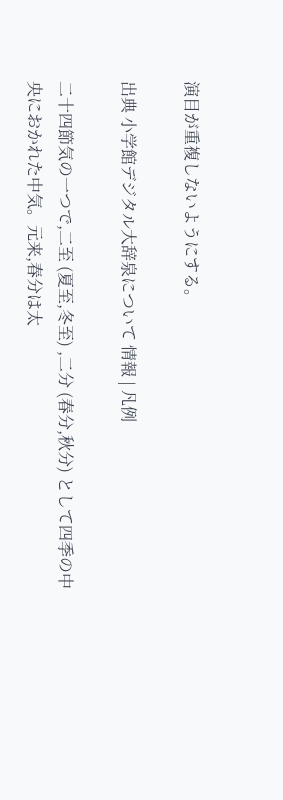演目が重複しないようにする。

出典 小学館デジタル大辞泉について 情報 | 凡例

二十四節気の一つで,二至 (夏至,冬至) ,二分 (春分,秋分) として四季の中央におかれた中気。元来,春分は太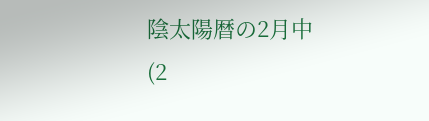陰太陽暦の2月中 (2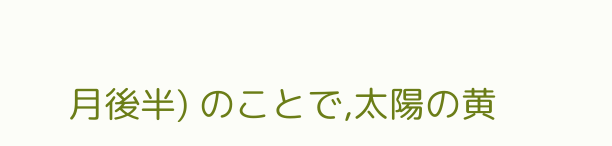月後半) のことで,太陽の黄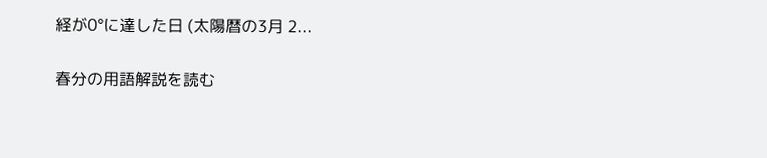経が0°に達した日 (太陽暦の3月 2...

春分の用語解説を読む